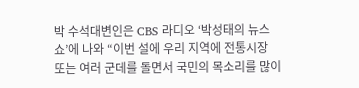박 수석대변인은 CBS 라디오 ‘박성태의 뉴스쇼’에 나와 “이번 설에 우리 지역에 전통시장 또는 여러 군데를 돌면서 국민의 목소리를 많이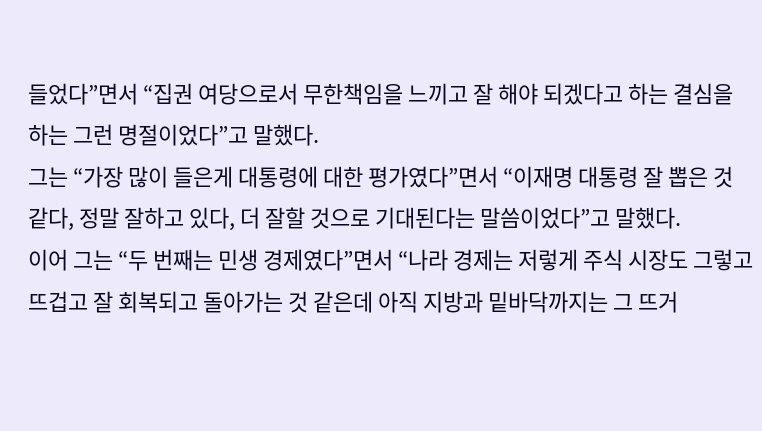들었다”면서 “집권 여당으로서 무한책임을 느끼고 잘 해야 되겠다고 하는 결심을 하는 그런 명절이었다”고 말했다.
그는 “가장 많이 들은게 대통령에 대한 평가였다”면서 “이재명 대통령 잘 뽑은 것 같다, 정말 잘하고 있다, 더 잘할 것으로 기대된다는 말씀이었다”고 말했다.
이어 그는 “두 번째는 민생 경제였다”면서 “나라 경제는 저렇게 주식 시장도 그렇고 뜨겁고 잘 회복되고 돌아가는 것 같은데 아직 지방과 밑바닥까지는 그 뜨거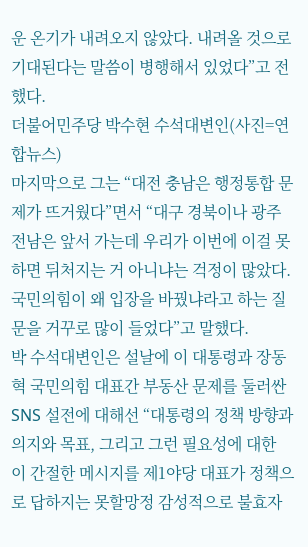운 온기가 내려오지 않았다. 내려올 것으로 기대된다는 말씀이 병행해서 있었다”고 전했다.
더불어민주당 박수현 수석대변인(사진=연합뉴스)
마지막으로 그는 “대전 충남은 행정통합 문제가 뜨거웠다”면서 “대구 경북이나 광주 전남은 앞서 가는데 우리가 이번에 이걸 못하면 뒤처지는 거 아니냐는 걱정이 많았다. 국민의힘이 왜 입장을 바꿨냐라고 하는 질문을 거꾸로 많이 들었다”고 말했다.
박 수석대변인은 설날에 이 대통령과 장동혁 국민의힘 대표간 부동산 문제를 둘러싼 SNS 설전에 대해선 “대통령의 정책 방향과 의지와 목표, 그리고 그런 필요성에 대한 이 간절한 메시지를 제1야당 대표가 정책으로 답하지는 못할망정 감성적으로 불효자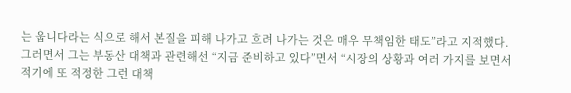는 웁니다라는 식으로 해서 본질을 피해 나가고 흐려 나가는 것은 매우 무책임한 태도”라고 지적했다. 그러면서 그는 부동산 대책과 관련해선 “지금 준비하고 있다”면서 “시장의 상황과 여러 가지를 보면서 적기에 또 적정한 그런 대책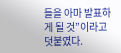들을 아마 발표하게 될 것”이라고 덧붙였다.